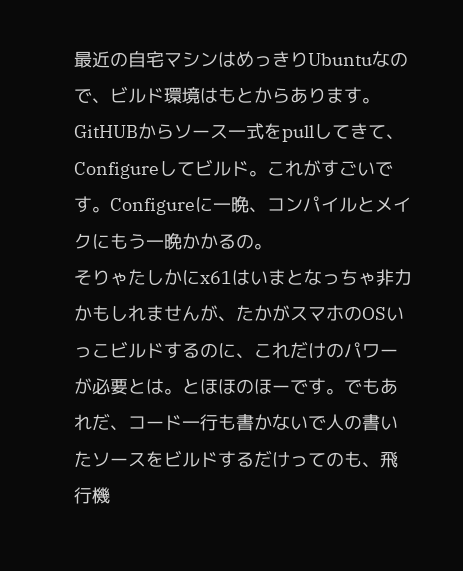最近の自宅マシンはめっきりUbuntuなので、ビルド環境はもとからあります。GitHUBからソース一式をpullしてきて、Configureしてビルド。これがすごいです。Configureに一晩、コンパイルとメイクにもう一晩かかるの。
そりゃたしかにx61はいまとなっちゃ非力かもしれませんが、たかがスマホのOSいっこビルドするのに、これだけのパワーが必要とは。とほほのほーです。でもあれだ、コード一行も書かないで人の書いたソースをビルドするだけってのも、飛行機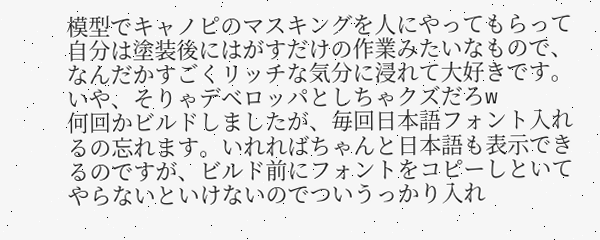模型でキャノピのマスキングを人にやってもらって自分は塗装後にはがすだけの作業みたいなもので、なんだかすごくリッチな気分に浸れて大好きです。いや、そりゃデベロッパとしちゃクズだろw
何回かビルドしましたが、毎回日本語フォント入れるの忘れます。いれればちゃんと日本語も表示できるのですが、ビルド前にフォントをコピーしといてやらないといけないのでついうっかり入れ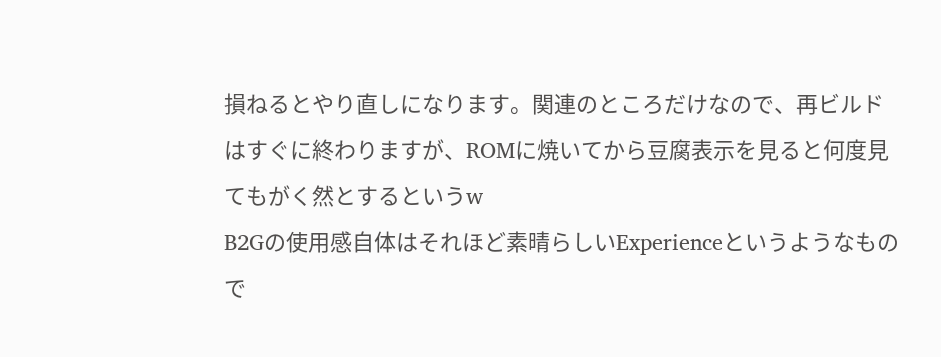損ねるとやり直しになります。関連のところだけなので、再ビルドはすぐに終わりますが、ROMに焼いてから豆腐表示を見ると何度見てもがく然とするというw
B2Gの使用感自体はそれほど素晴らしいExperienceというようなもので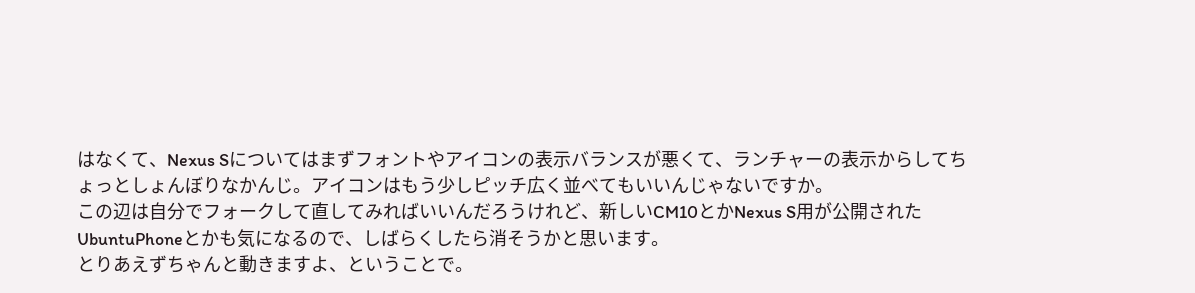はなくて、Nexus Sについてはまずフォントやアイコンの表示バランスが悪くて、ランチャーの表示からしてちょっとしょんぼりなかんじ。アイコンはもう少しピッチ広く並べてもいいんじゃないですか。
この辺は自分でフォークして直してみればいいんだろうけれど、新しいCM10とかNexus S用が公開されたUbuntuPhoneとかも気になるので、しばらくしたら消そうかと思います。
とりあえずちゃんと動きますよ、ということで。